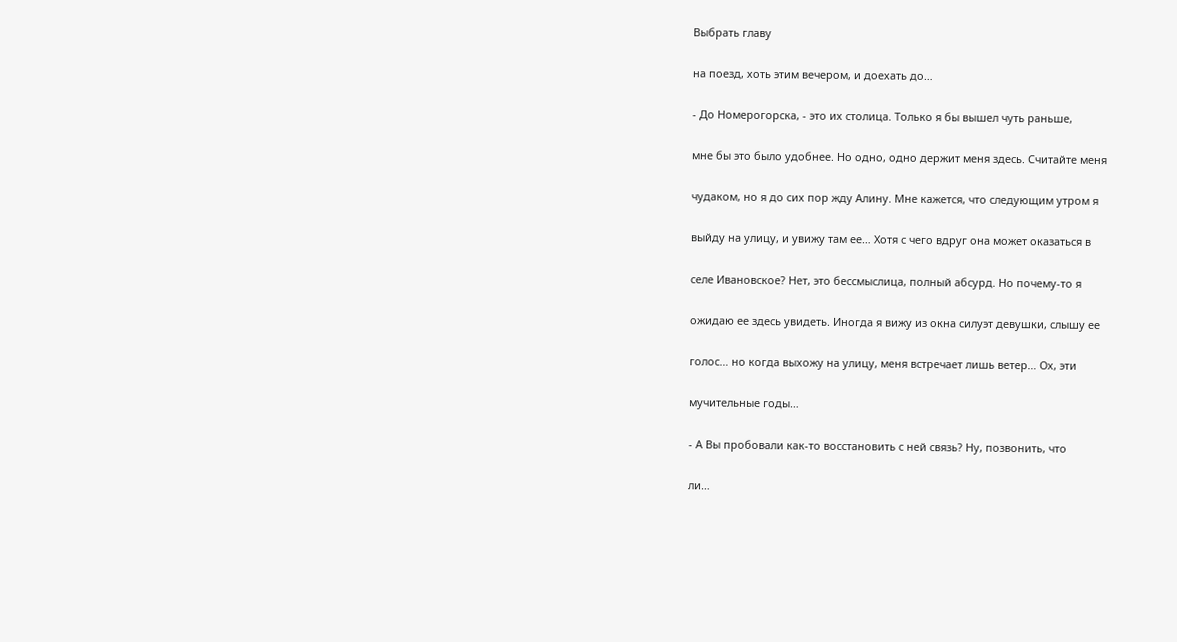Выбрать главу

на поезд, хоть этим вечером, и доехать до…

- До Номерогорска, - это их столица. Только я бы вышел чуть раньше,

мне бы это было удобнее. Но одно, одно держит меня здесь. Считайте меня

чудаком, но я до сих пор жду Алину. Мне кажется, что следующим утром я

выйду на улицу, и увижу там ее… Хотя с чего вдруг она может оказаться в

селе Ивановское? Нет, это бессмыслица, полный абсурд. Но почему-то я

ожидаю ее здесь увидеть. Иногда я вижу из окна силуэт девушки, слышу ее

голос… но когда выхожу на улицу, меня встречает лишь ветер… Ох, эти

мучительные годы…

- А Вы пробовали как-то восстановить с ней связь? Ну, позвонить, что

ли…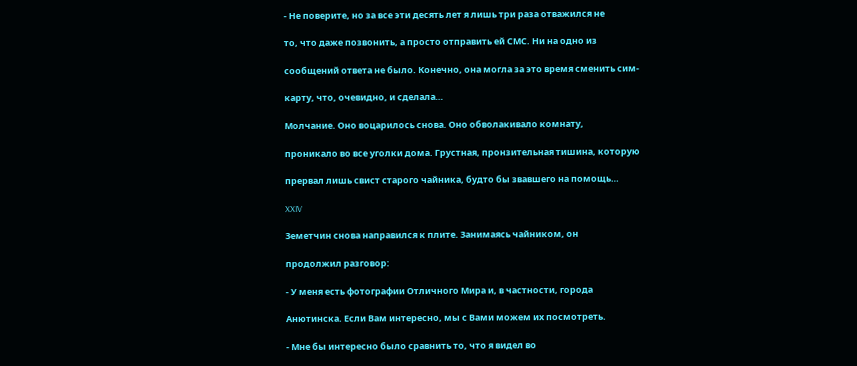- Не поверите, но за все эти десять лет я лишь три раза отважился не

то, что даже позвонить, а просто отправить ей СМС. Ни на одно из

сообщений ответа не было. Конечно, она могла за это время сменить сим-

карту, что, очевидно, и сделала…

Молчание. Оно воцарилось снова. Оно обволакивало комнату,

проникало во все уголки дома. Грустная, пронзительная тишина, которую

прервал лишь свист старого чайника, будто бы звавшего на помощь…

XXIV

Земетчин снова направился к плите. Занимаясь чайником, он

продолжил разговор:

- У меня есть фотографии Отличного Мира и, в частности, города

Анютинска. Если Вам интересно, мы с Вами можем их посмотреть.

- Мне бы интересно было сравнить то, что я видел во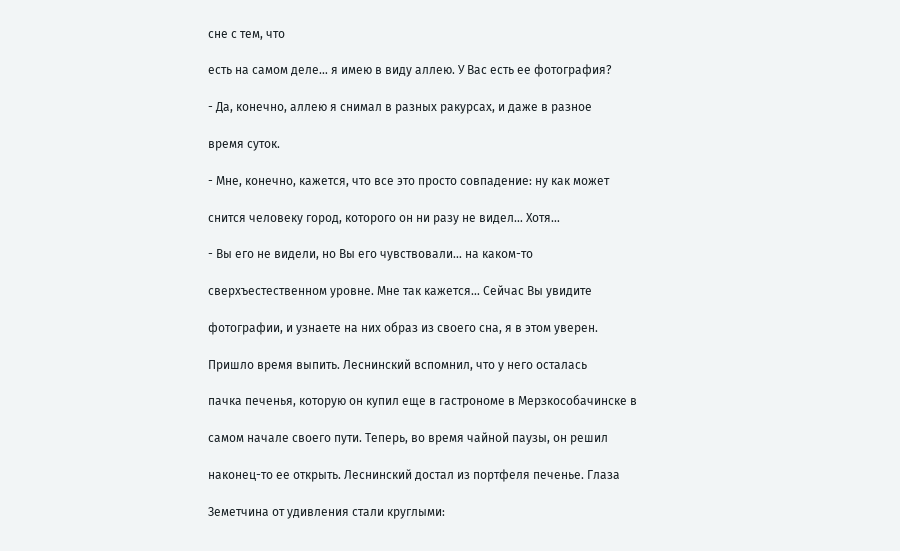сне с тем, что

есть на самом деле… я имею в виду аллею. У Вас есть ее фотография?

- Да, конечно, аллею я снимал в разных ракурсах, и даже в разное

время суток.

- Мне, конечно, кажется, что все это просто совпадение: ну как может

снится человеку город, которого он ни разу не видел… Хотя…

- Вы его не видели, но Вы его чувствовали… на каком-то

сверхъестественном уровне. Мне так кажется… Сейчас Вы увидите

фотографии, и узнаете на них образ из своего сна, я в этом уверен.

Пришло время выпить. Леснинский вспомнил, что у него осталась

пачка печенья, которую он купил еще в гастрономе в Мерзкособачинске в

самом начале своего пути. Теперь, во время чайной паузы, он решил

наконец-то ее открыть. Леснинский достал из портфеля печенье. Глаза

Земетчина от удивления стали круглыми: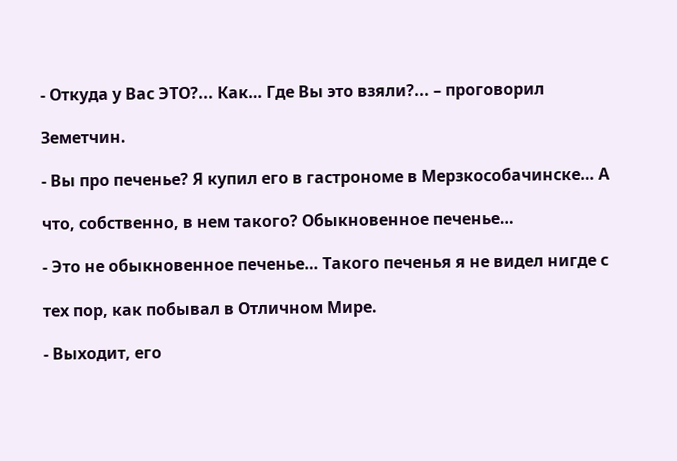- Откуда у Вас ЭТО?... Как… Где Вы это взяли?... – проговорил

Земетчин.

- Вы про печенье? Я купил его в гастрономе в Мерзкособачинске… А

что, собственно, в нем такого? Обыкновенное печенье…

- Это не обыкновенное печенье… Такого печенья я не видел нигде с

тех пор, как побывал в Отличном Мире.

- Выходит, его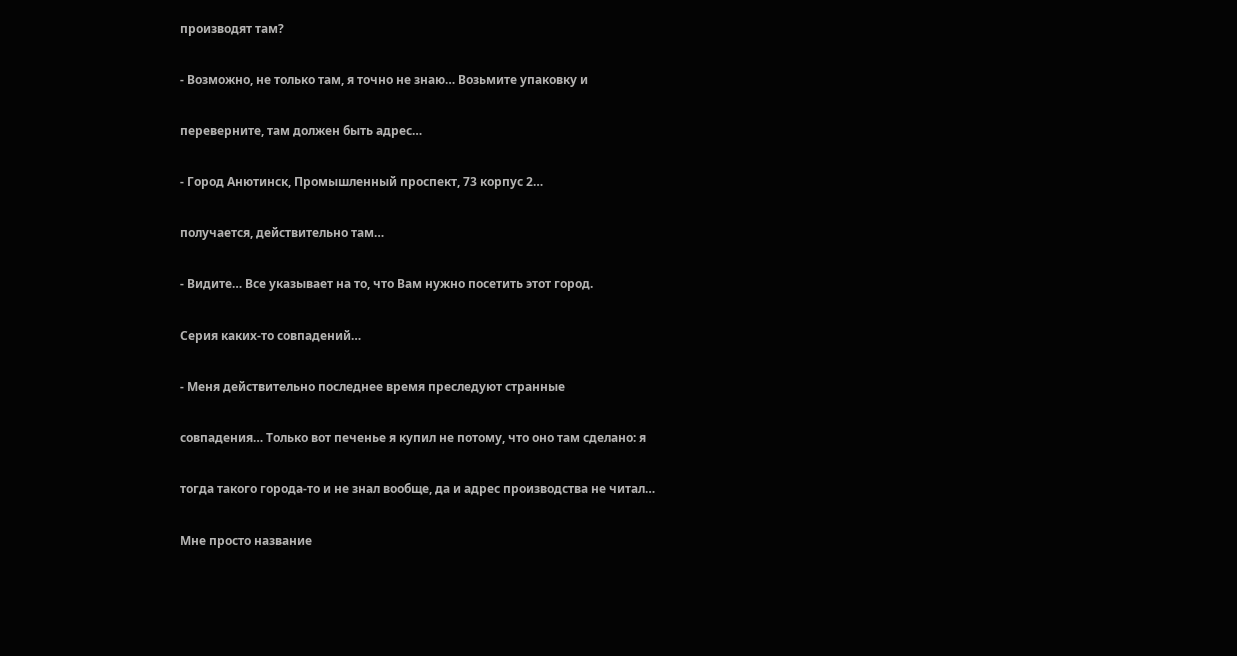производят там?

- Возможно, не только там, я точно не знаю… Возьмите упаковку и

переверните, там должен быть адрес…

- Город Анютинск, Промышленный проспект, 73 корпус 2…

получается, действительно там…

- Видите… Все указывает на то, что Вам нужно посетить этот город.

Серия каких-то совпадений…

- Меня действительно последнее время преследуют странные

совпадения… Только вот печенье я купил не потому, что оно там сделано: я

тогда такого города-то и не знал вообще, да и адрес производства не читал…

Мне просто название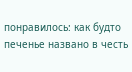понравилось: как будто печенье названо в честь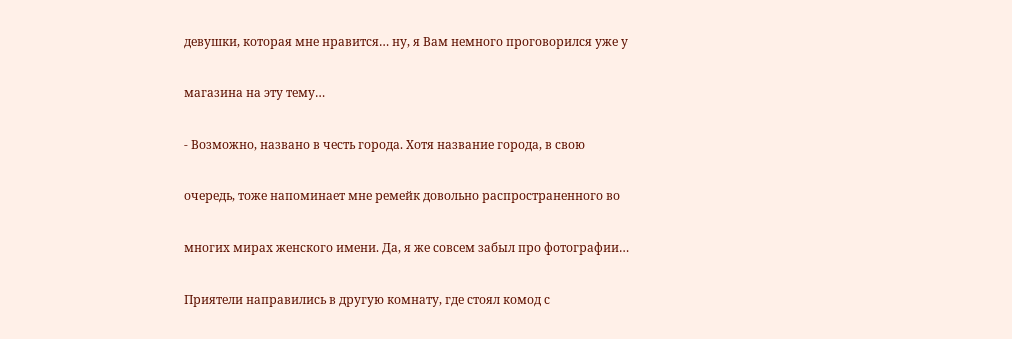девушки, которая мне нравится… ну, я Вам немного проговорился уже у

магазина на эту тему…

- Возможно, названо в честь города. Хотя название города, в свою

очередь, тоже напоминает мне ремейк довольно распространенного во

многих мирах женского имени. Да, я же совсем забыл про фотографии…

Приятели направились в другую комнату, где стоял комод с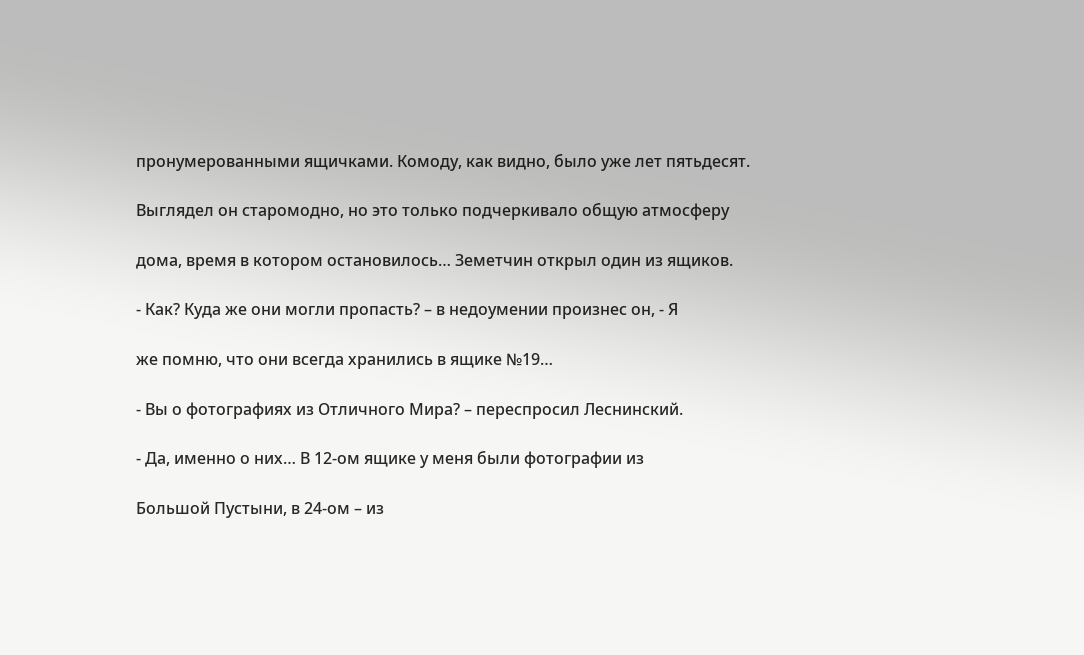пронумерованными ящичками. Комоду, как видно, было уже лет пятьдесят.

Выглядел он старомодно, но это только подчеркивало общую атмосферу

дома, время в котором остановилось… Земетчин открыл один из ящиков.

- Как? Куда же они могли пропасть? – в недоумении произнес он, - Я

же помню, что они всегда хранились в ящике №19…

- Вы о фотографиях из Отличного Мира? – переспросил Леснинский.

- Да, именно о них… В 12-ом ящике у меня были фотографии из

Большой Пустыни, в 24-ом – из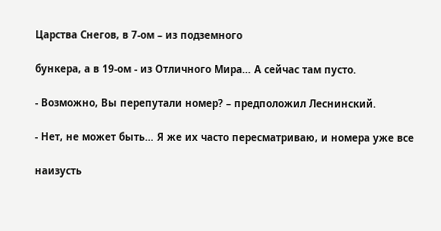Царства Снегов, в 7-ом – из подземного

бункера, а в 19-ом - из Отличного Мира… А сейчас там пусто.

- Возможно, Вы перепутали номер? – предположил Леснинский.

- Нет, не может быть… Я же их часто пересматриваю, и номера уже все

наизусть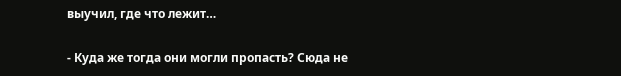выучил, где что лежит…

- Куда же тогда они могли пропасть? Сюда не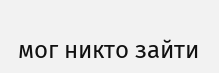мог никто зайти